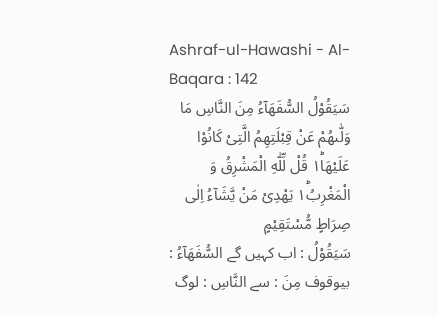Ashraf-ul-Hawashi - Al-Baqara : 142
سَیَقُوْلُ السُّفَهَآءُ مِنَ النَّاسِ مَا وَلّٰىهُمْ عَنْ قِبْلَتِهِمُ الَّتِیْ كَانُوْا عَلَیْهَا١ؕ قُلْ لِّلّٰهِ الْمَشْرِقُ وَ الْمَغْرِبُ١ؕ یَهْدِیْ مَنْ یَّشَآءُ اِلٰى صِرَاطٍ مُّسْتَقِیْمٍ
سَيَقُوْلُ : اب کہیں گے السُّفَهَآءُ : بیوقوف مِنَ : سے النَّاسِ : لوگ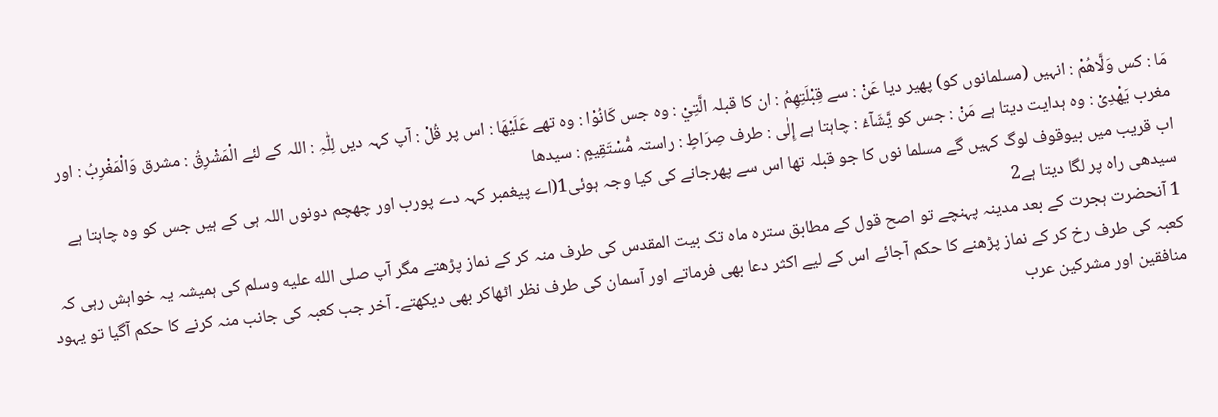مَا : کس وَلَّاهُمْ : انہیں (مسلمانوں کو) پھیر دیا عَنْ : سے قِبْلَتِهِمُ : ان کا قبلہ الَّتِيْ : وہ جس کَانُوْا : وہ تھے عَلَيْهَا : اس پر قُلْ : آپ کہہ دیں لِلّٰہِ : اللہ کے لئے الْمَشْرِقُ : مشرق وَالْمَغْرِبُ : اور مغرب يَهْدِیْ : وہ ہدایت دیتا ہے مَنْ : جس کو يَّشَآءُ : چاہتا ہے إِلٰى : طرف صِرَاطٍ : راستہ مُّسْتَقِيمٍ : سیدھا
اب قریب میں بیوقوف لوگ کہیں گے مسلما نوں کا جو قبلہ تھا اس سے پھرجانے کی کیا وجہ ہوئی1(اے پیغمبر کہہ دے پورب اور چھچم دونوں اللہ ہی کے ہیں جس کو وہ چاہتا ہے سیدھی راہ پر لگا دیتا ہے2
1 آنحضرت ہجرت کے بعد مدینہ پہنچے تو اصح قول کے مطابق سترہ ماہ تک بیت المقدس کی طرف منہ کر کے نماز پڑھتے مگر آپ صلى الله عليه وسلم کی ہمیشہ یہ خواہش رہی کہ کعبہ کی طرف رخ کر کے نماز پڑھنے کا حکم آجائے اس کے لیے اکثر دعا بھی فرماتے اور آسمان کی طرف نظر اٹھاکر بھی دیکھتے۔ آخر جب کعبہ کی جانب منہ کرنے کا حکم آگیا تو یہود منافقین اور مشرکین عرب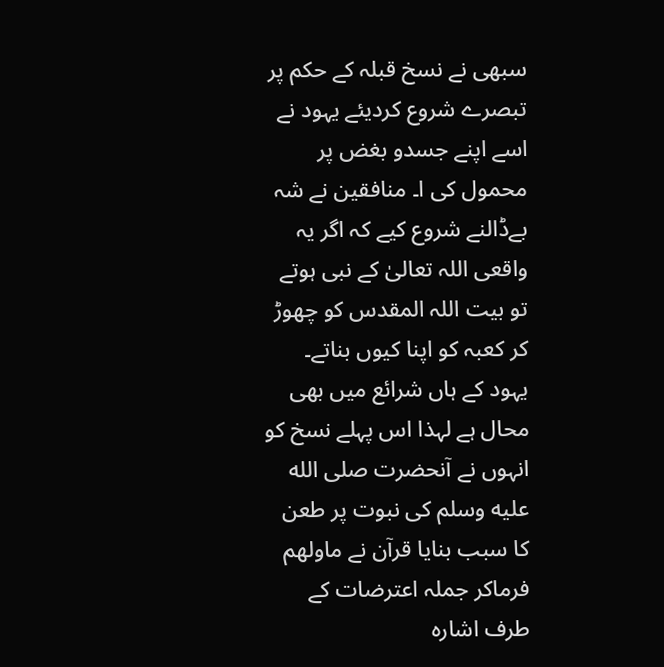سبھی نے نسخ قبلہ کے حکم پر تبصرے شروع کردیئے یہود نے اسے اپنے جسدو بغض پر محمول کی ا۔ منافقین نے شہ بےڈالنے شروع کیے کہ اگر یہ واقعی اللہ تعالیٰ کے نبی ہوتے تو بیت اللہ المقدس کو چھوڑ کر کعبہ کو اپنا کیوں بناتے۔ یہود کے ہاں شرائع میں بھی محال ہے لہذا اس پہلے نسخ کو انہوں نے آنحضرت صلى الله عليه وسلم کی نبوت پر طعن کا سبب بنایا قرآن نے ماولھم فرماکر جملہ اعترضات کے طرف اشارہ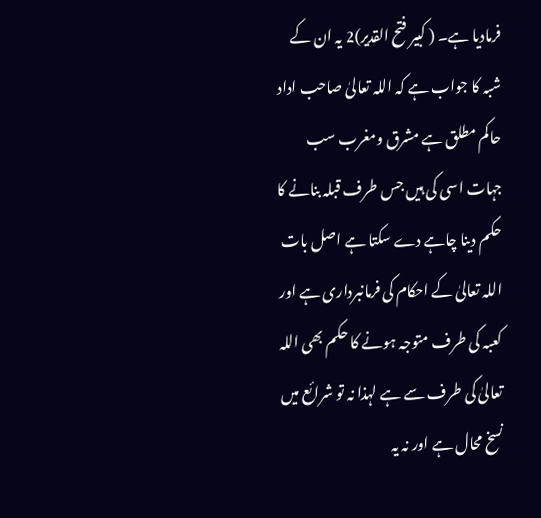فرمادیا ہے۔ ( کبیر فتح القدیر)2 یہ ان کے شبہ کا جواب ہے کہ اللہ تعالیٰ صاحب اداد حاکم مطلق ہے مشرق ومغرب سب جہات اسی کی ہیں جس طرف قبلہ بنانے کا حکم دینا چاہے دے سکتا ہے اصل بات اللہ تعالیٰ کے احکام کی فرمانبرداری ہے اور کعبہ کی طرف متوجہ ہونے کا حکم بھی اللہ تعالیٰ کی طرف سے ہے لہذا نہ تو شرائع میں نسخ محال ہے اور نہ یہ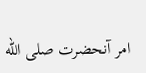امر آنحضرت صلى الله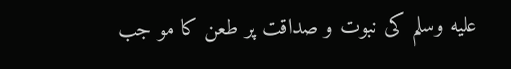عليه وسلم کی نبوت و صداقت پر طعن کا مو جب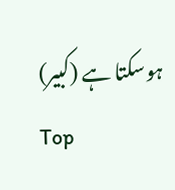ہوسکتا ہے (کبیر)
Top